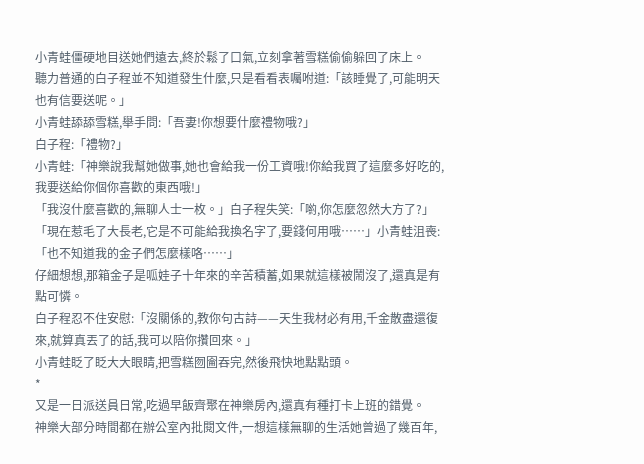小青蛙僵硬地目送她們遠去,終於鬆了口氣,立刻拿著雪糕偷偷躲回了床上。
聽力普通的白子程並不知道發生什麼,只是看看表囑咐道:「該睡覺了,可能明天也有信要送呢。」
小青蛙舔舔雪糕,舉手問:「吾妻!你想要什麼禮物哦?」
白子程:「禮物?」
小青蛙:「神樂說我幫她做事,她也會給我一份工資哦!你給我買了這麼多好吃的,我要送給你個你喜歡的東西哦!」
「我沒什麼喜歡的,無聊人士一枚。」白子程失笑:「喲,你怎麼忽然大方了?」
「現在惹毛了大長老,它是不可能給我換名字了,要錢何用哦……」小青蛙沮喪:「也不知道我的金子們怎麼樣咯……」
仔細想想,那箱金子是呱娃子十年來的辛苦積蓄,如果就這樣被鬧沒了,還真是有點可憐。
白子程忍不住安慰:「沒關係的,教你句古詩——天生我材必有用,千金散盡還復來,就算真丟了的話,我可以陪你攢回來。」
小青蛙眨了眨大大眼睛,把雪糕囫圇吞完,然後飛快地點點頭。
*
又是一日派送員日常,吃過早飯齊聚在神樂房內,還真有種打卡上班的錯覺。
神樂大部分時間都在辦公室內批閱文件,一想這樣無聊的生活她曾過了幾百年,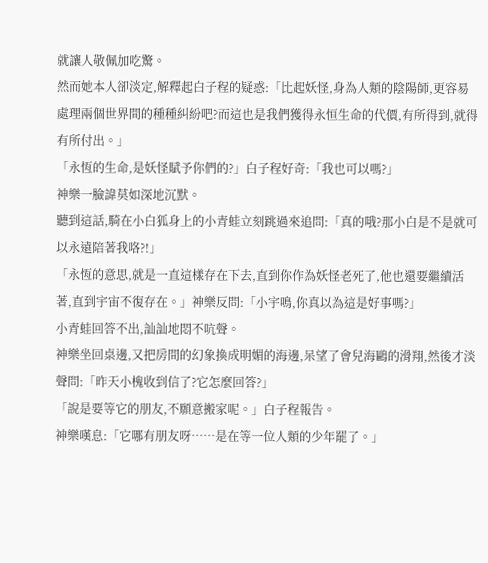就讓人敬佩加吃驚。
然而她本人卻淡定,解釋起白子程的疑惑:「比起妖怪,身為人類的陰陽師,更容易處理兩個世界間的種種糾紛吧?而這也是我們獲得永恒生命的代價,有所得到,就得有所付出。」
「永恆的生命,是妖怪賦予你們的?」白子程好奇:「我也可以嗎?」
神樂一臉諱莫如深地沉默。
聽到這話,騎在小白狐身上的小青蛙立刻跳過來追問:「真的哦?那小白是不是就可以永遠陪著我咯?!」
「永恆的意思,就是一直這樣存在下去,直到你作為妖怪老死了,他也還要繼續活著,直到宇宙不復存在。」神樂反問:「小宇鳴,你真以為這是好事嗎?」
小青蛙回答不出,訕訕地悶不吭聲。
神樂坐回桌邊,又把房間的幻象換成明媚的海邊,呆望了會兒海鷗的滑翔,然後才淡聲問:「昨天小槐收到信了?它怎麼回答?」
「說是要等它的朋友,不願意搬家呢。」白子程報告。
神樂嘆息:「它哪有朋友呀……是在等一位人類的少年罷了。」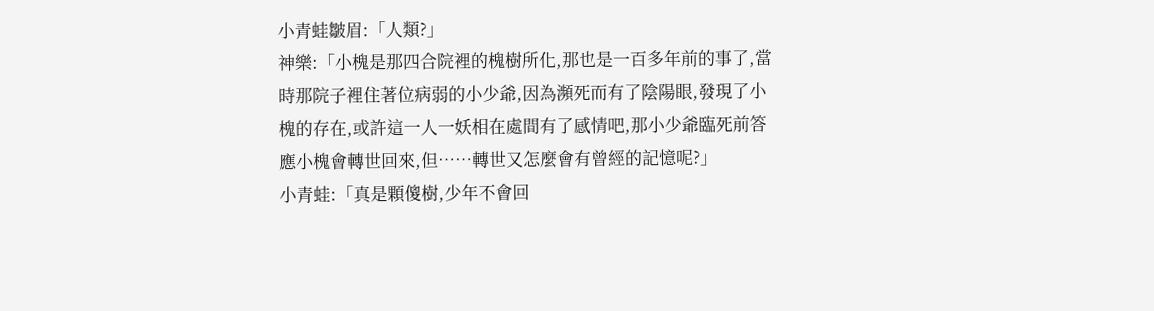小青蛙皺眉:「人類?」
神樂:「小槐是那四合院裡的槐樹所化,那也是一百多年前的事了,當時那院子裡住著位病弱的小少爺,因為瀕死而有了陰陽眼,發現了小槐的存在,或許這一人一妖相在處間有了感情吧,那小少爺臨死前答應小槐會轉世回來,但……轉世又怎麼會有曾經的記憶呢?」
小青蛙:「真是顆傻樹,少年不會回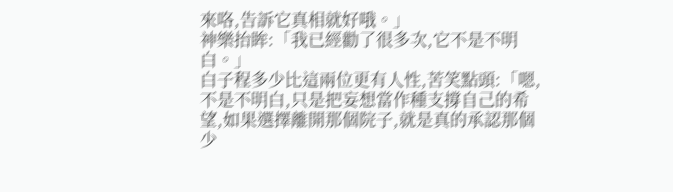來咯,告訴它真相就好哦。」
神樂抬眸:「我已經勸了很多次,它不是不明白。」
白子程多少比這兩位更有人性,苦笑點頭:「嗯,不是不明白,只是把妄想當作種支撐自己的希望,如果選擇離開那個院子,就是真的承認那個少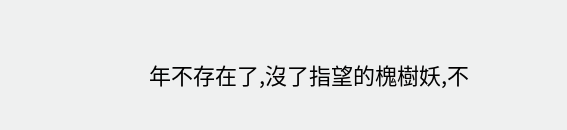年不存在了,沒了指望的槐樹妖,不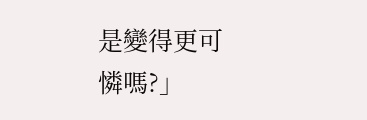是變得更可憐嗎?」